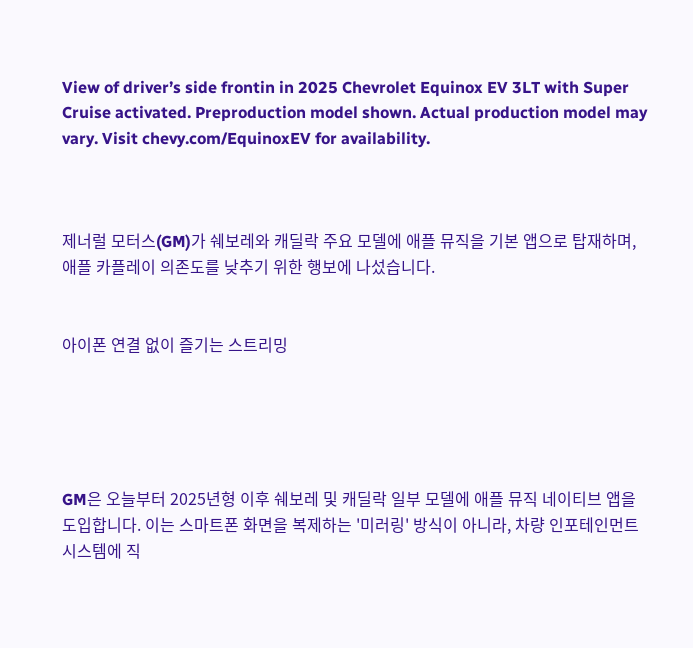View of driver’s side frontin in 2025 Chevrolet Equinox EV 3LT with Super Cruise activated. Preproduction model shown. Actual production model may vary. Visit chevy.com/EquinoxEV for availability.



제너럴 모터스(GM)가 쉐보레와 캐딜락 주요 모델에 애플 뮤직을 기본 앱으로 탑재하며, 애플 카플레이 의존도를 낮추기 위한 행보에 나섰습니다.


아이폰 연결 없이 즐기는 스트리밍





GM은 오늘부터 2025년형 이후 쉐보레 및 캐딜락 일부 모델에 애플 뮤직 네이티브 앱을 도입합니다. 이는 스마트폰 화면을 복제하는 '미러링' 방식이 아니라, 차량 인포테인먼트 시스템에 직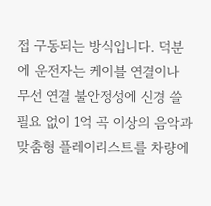접 구동되는 방식입니다. 덕분에 운전자는 케이블 연결이나 무선 연결 불안정성에 신경 쓸 필요 없이 1억 곡 이상의 음악과 맞춤형 플레이리스트를 차량에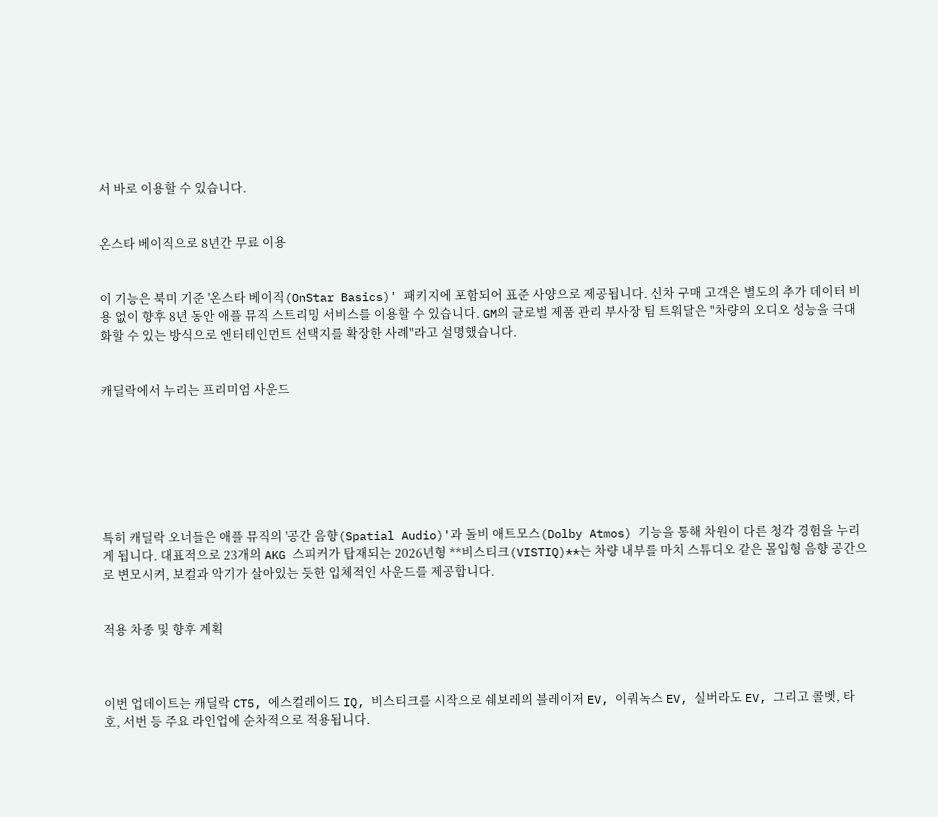서 바로 이용할 수 있습니다.


온스타 베이직으로 8년간 무료 이용


이 기능은 북미 기준 '온스타 베이직(OnStar Basics)' 패키지에 포함되어 표준 사양으로 제공됩니다. 신차 구매 고객은 별도의 추가 데이터 비용 없이 향후 8년 동안 애플 뮤직 스트리밍 서비스를 이용할 수 있습니다. GM의 글로벌 제품 관리 부사장 팀 트워달은 "차량의 오디오 성능을 극대화할 수 있는 방식으로 엔터테인먼트 선택지를 확장한 사례"라고 설명했습니다.


캐딜락에서 누리는 프리미엄 사운드







특히 캐딜락 오너들은 애플 뮤직의 '공간 음향(Spatial Audio)'과 돌비 애트모스(Dolby Atmos) 기능을 통해 차원이 다른 청각 경험을 누리게 됩니다. 대표적으로 23개의 AKG 스피커가 탑재되는 2026년형 **비스티크(VISTIQ)**는 차량 내부를 마치 스튜디오 같은 몰입형 음향 공간으로 변모시켜, 보컬과 악기가 살아있는 듯한 입체적인 사운드를 제공합니다.


적용 차종 및 향후 계획



이번 업데이트는 캐딜락 CT5, 에스컬레이드 IQ, 비스티크를 시작으로 쉐보레의 블레이저 EV, 이쿼녹스 EV, 실버라도 EV, 그리고 콜벳, 타호, 서번 등 주요 라인업에 순차적으로 적용됩니다.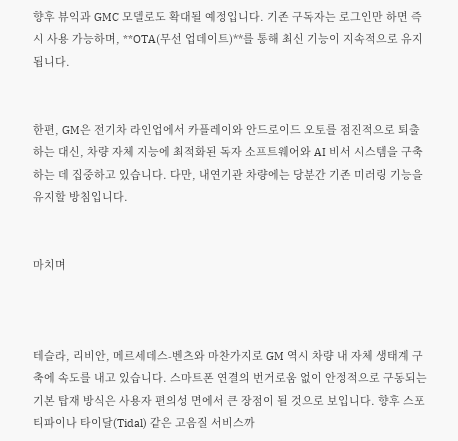향후 뷰익과 GMC 모델로도 확대될 예정입니다. 기존 구독자는 로그인만 하면 즉시 사용 가능하며, **OTA(무선 업데이트)**를 통해 최신 기능이 지속적으로 유지됩니다.


한편, GM은 전기차 라인업에서 카플레이와 안드로이드 오토를 점진적으로 퇴출하는 대신, 차량 자체 지능에 최적화된 독자 소프트웨어와 AI 비서 시스템을 구축하는 데 집중하고 있습니다. 다만, 내연기관 차량에는 당분간 기존 미러링 기능을 유지할 방침입니다.


마치며



테슬라, 리비안, 메르세데스-벤츠와 마찬가지로 GM 역시 차량 내 자체 생태계 구축에 속도를 내고 있습니다. 스마트폰 연결의 번거로움 없이 안정적으로 구동되는 기본 탑재 방식은 사용자 편의성 면에서 큰 장점이 될 것으로 보입니다. 향후 스포티파이나 타이달(Tidal) 같은 고음질 서비스까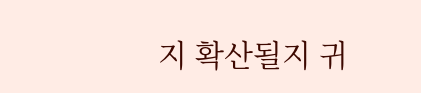지 확산될지 귀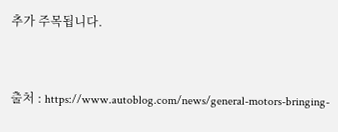추가 주목됩니다.



출처 : https://www.autoblog.com/news/general-motors-bringing-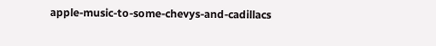apple-music-to-some-chevys-and-cadillacs